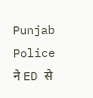Punjab Police ने ED से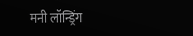मनी लॉन्ड्रिंग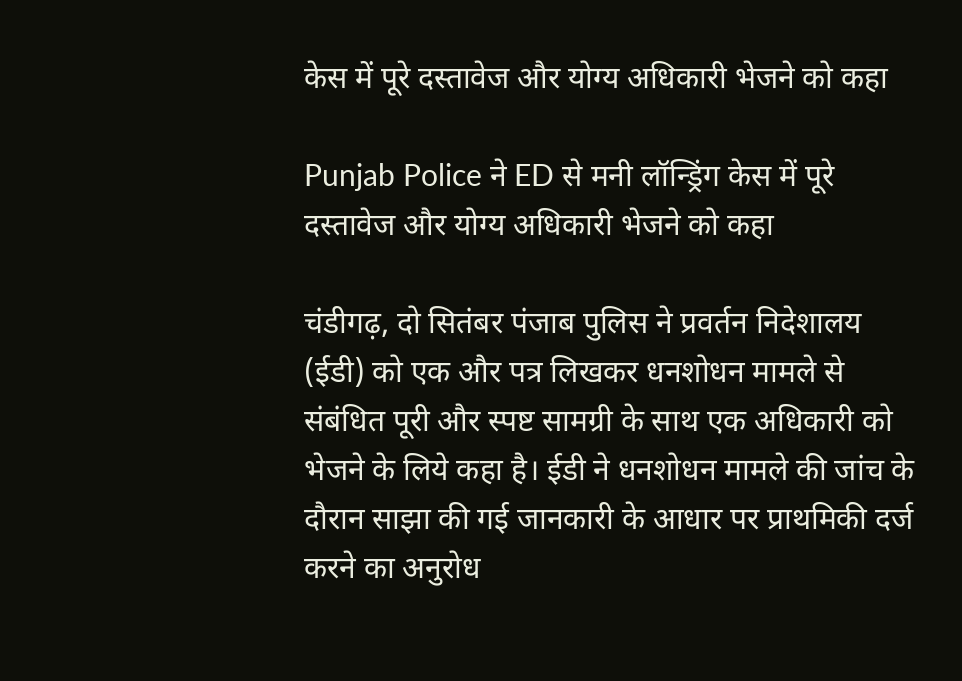केस में पूरे दस्तावेज और योग्य अधिकारी भेजने को कहा

Punjab Police ने ED से मनी लॉन्ड्रिंग केस में पूरे दस्तावेज और योग्य अधिकारी भेजने को कहा

चंडीगढ़, दो सितंबर पंजाब पुलिस ने प्रवर्तन निदेशालय (ईडी) को एक और पत्र लिखकर धनशोधन मामले से संबंधित पूरी और स्पष्ट सामग्री के साथ एक अधिकारी को भेजने के लिये कहा है। ईडी ने धनशोधन मामले की जांच के दौरान साझा की गई जानकारी के आधार पर प्राथमिकी दर्ज करने का अनुरोध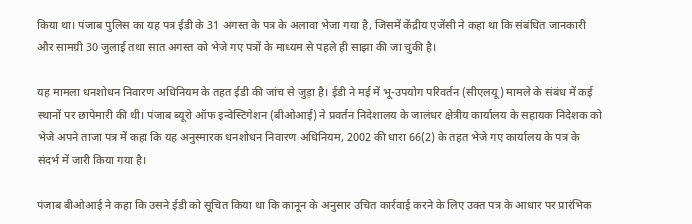किया था। पंजाब पुलिस का यह पत्र ईडी के 31 अगस्त के पत्र के अलावा भेजा गया है, जिसमें केंद्रीय एजेंसी ने कहा था कि संबंधित जानकारी और सामग्री 30 जुलाई तथा सात अगस्त को भेजे गए पत्रों के माध्यम से पहले ही साझा की जा चुकी है।

यह मामला धनशोधन निवारण अधिनियम के तहत ईडी की जांच से जुड़ा है। ईडी ने मई में भू-उपयोग परिवर्तन (सीएलयू) मामले के संबंध में कई स्थानों पर छापेमारी की थी। पंजाब ब्यूरो ऑफ इन्वेस्टिगेशन (बीओआई) ने प्रवर्तन निदेशालय के जालंधर क्षेत्रीय कार्यालय के सहायक निदेशक को भेजे अपने ताजा पत्र में कहा कि यह अनुस्मारक धनशोधन निवारण अधिनियम, 2002 की धारा 66(2) के तहत भेजे गए कार्यालय के पत्र के संदर्भ में जारी किया गया है।

पंजाब बीओआई ने कहा कि उसने ईडी को सूचित किया था कि कानून के अनुसार उचित कार्रवाई करने के लिए उक्त पत्र के आधार पर प्रारंभिक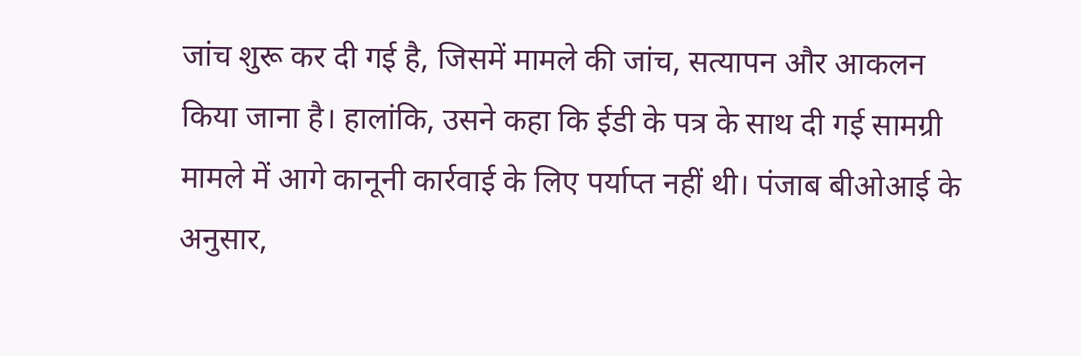जांच शुरू कर दी गई है, जिसमें मामले की जांच, सत्यापन और आकलन किया जाना है। हालांकि, उसने कहा कि ईडी के पत्र के साथ दी गई सामग्री मामले में आगे कानूनी कार्रवाई के लिए पर्याप्त नहीं थी। पंजाब बीओआई के अनुसार,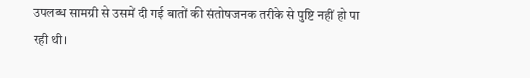उपलब्ध सामग्री से उसमें दी गई बातों की संतोषजनक तरीके से पुष्टि नहीं हो पा रही थी।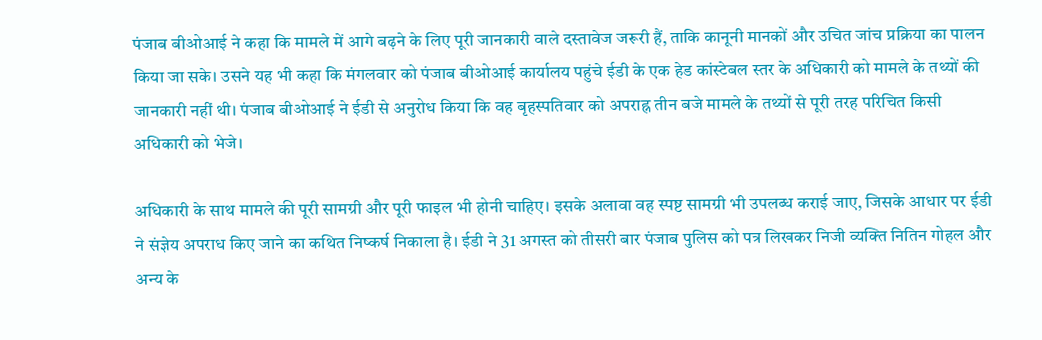पंजाब बीओआई ने कहा कि मामले में आगे बढ़ने के लिए पूरी जानकारी वाले दस्तावेज जरूरी हैं, ताकि कानूनी मानकों और उचित जांच प्रक्रिया का पालन किया जा सके। उसने यह भी कहा कि मंगलवार को पंजाब बीओआई कार्यालय पहुंचे ईडी के एक हेड कांस्टेबल स्तर के अधिकारी को मामले के तथ्यों की जानकारी नहीं थी। पंजाब बीओआई ने ईडी से अनुरोध किया कि वह बृहस्पतिवार को अपराह्न तीन बजे मामले के तथ्यों से पूरी तरह परिचित किसी अधिकारी को भेजे।

अधिकारी के साथ मामले की पूरी सामग्री और पूरी फाइल भी होनी चाहिए। इसके अलावा वह स्पष्ट सामग्री भी उपलब्ध कराई जाए, जिसके आधार पर ईडी ने संज्ञेय अपराध किए जाने का कथित निष्कर्ष निकाला है। ईडी ने 31 अगस्त को तीसरी बार पंजाब पुलिस को पत्र लिखकर निजी व्यक्ति नितिन गोहल और अन्य के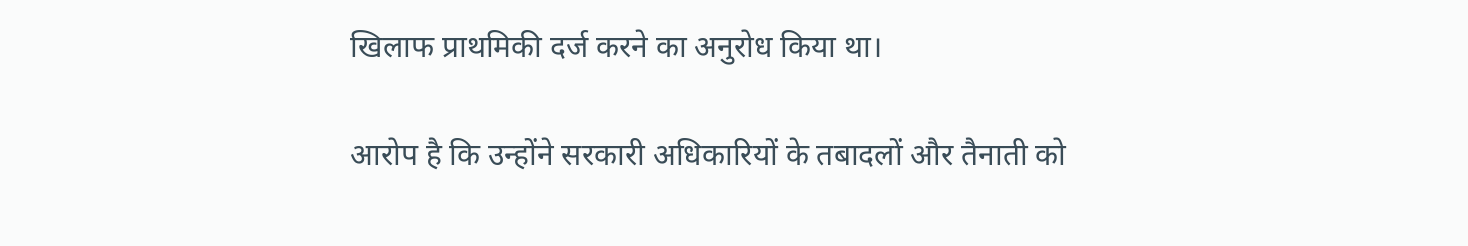खिलाफ प्राथमिकी दर्ज करने का अनुरोध किया था।

आरोप है कि उन्होंने सरकारी अधिकारियों के तबादलों और तैनाती को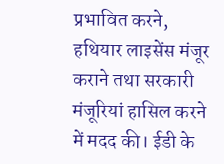प्रभावित करने, हथियार लाइसेंस मंजूर कराने तथा सरकारी मंजूरियां हासिल करने में मदद की। ईडी के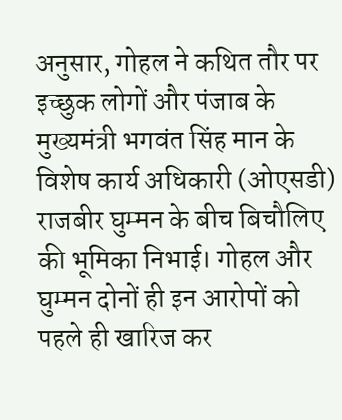अनुसार, गोहल ने कथित तौर पर इच्छुक लोगों और पंजाब के मुख्यमंत्री भगवंत सिंह मान के विशेष कार्य अधिकारी (ओएसडी) राजबीर घुम्मन के बीच बिचौलिए की भूमिका निभाई। गोहल और घुम्मन दोनों ही इन आरोपों को पहले ही खारिज कर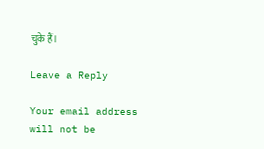चुके हैं।

Leave a Reply

Your email address will not be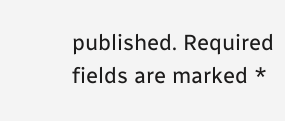published. Required fields are marked *